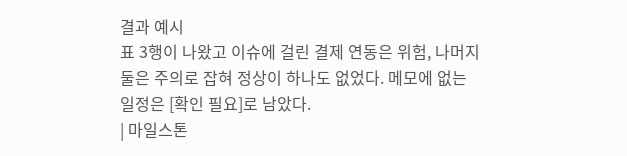결과 예시
표 3행이 나왔고 이슈에 걸린 결제 연동은 위험, 나머지 둘은 주의로 잡혀 정상이 하나도 없었다. 메모에 없는 일정은 [확인 필요]로 남았다.
| 마일스톤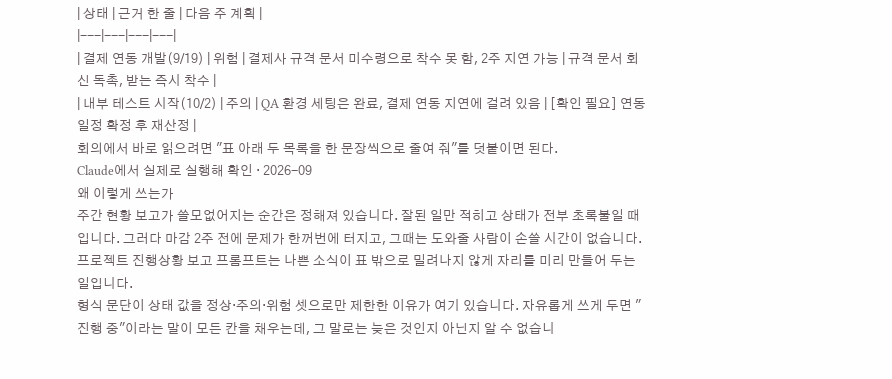| 상태 | 근거 한 줄 | 다음 주 계획 |
|---|---|---|---|
| 결제 연동 개발(9/19) | 위험 | 결제사 규격 문서 미수령으로 착수 못 함, 2주 지연 가능 | 규격 문서 회신 독촉, 받는 즉시 착수 |
| 내부 테스트 시작(10/2) | 주의 | QA 환경 세팅은 완료, 결제 연동 지연에 걸려 있음 | [확인 필요] 연동 일정 확정 후 재산정 |
회의에서 바로 읽으려면 "표 아래 두 목록을 한 문장씩으로 줄여 줘"를 덧붙이면 된다.
Claude에서 실제로 실행해 확인 · 2026-09
왜 이렇게 쓰는가
주간 현황 보고가 쓸모없어지는 순간은 정해져 있습니다. 잘된 일만 적히고 상태가 전부 초록불일 때입니다. 그러다 마감 2주 전에 문제가 한꺼번에 터지고, 그때는 도와줄 사람이 손쓸 시간이 없습니다. 프로젝트 진행상황 보고 프롬프트는 나쁜 소식이 표 밖으로 밀려나지 않게 자리를 미리 만들어 두는 일입니다.
형식 문단이 상태 값을 정상·주의·위험 셋으로만 제한한 이유가 여기 있습니다. 자유롭게 쓰게 두면 "진행 중"이라는 말이 모든 칸을 채우는데, 그 말로는 늦은 것인지 아닌지 알 수 없습니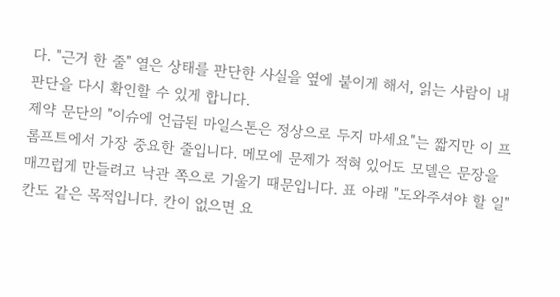다. "근거 한 줄" 열은 상태를 판단한 사실을 옆에 붙이게 해서, 읽는 사람이 내 판단을 다시 확인할 수 있게 합니다.
제약 문단의 "이슈에 언급된 마일스톤은 정상으로 두지 마세요"는 짧지만 이 프롬프트에서 가장 중요한 줄입니다. 메모에 문제가 적혀 있어도 모델은 문장을 매끄럽게 만들려고 낙관 쪽으로 기울기 때문입니다. 표 아래 "도와주셔야 할 일" 칸도 같은 목적입니다. 칸이 없으면 요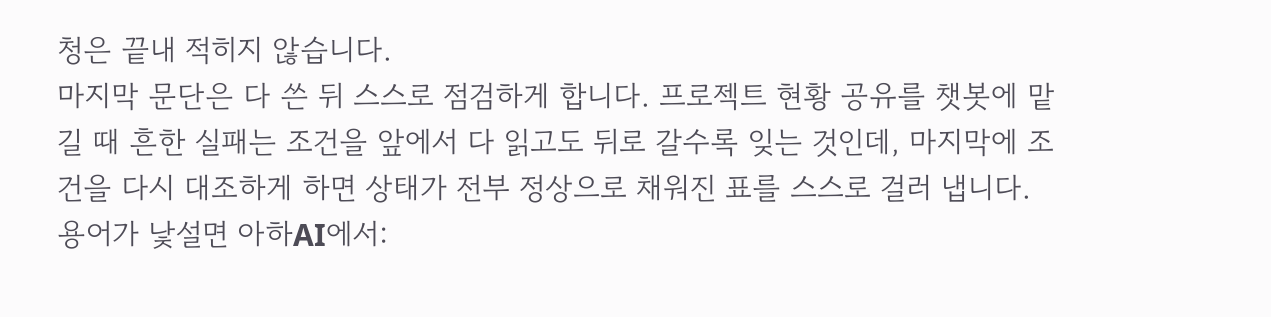청은 끝내 적히지 않습니다.
마지막 문단은 다 쓴 뒤 스스로 점검하게 합니다. 프로젝트 현황 공유를 챗봇에 맡길 때 흔한 실패는 조건을 앞에서 다 읽고도 뒤로 갈수록 잊는 것인데, 마지막에 조건을 다시 대조하게 하면 상태가 전부 정상으로 채워진 표를 스스로 걸러 냅니다.
용어가 낯설면 아하AI에서: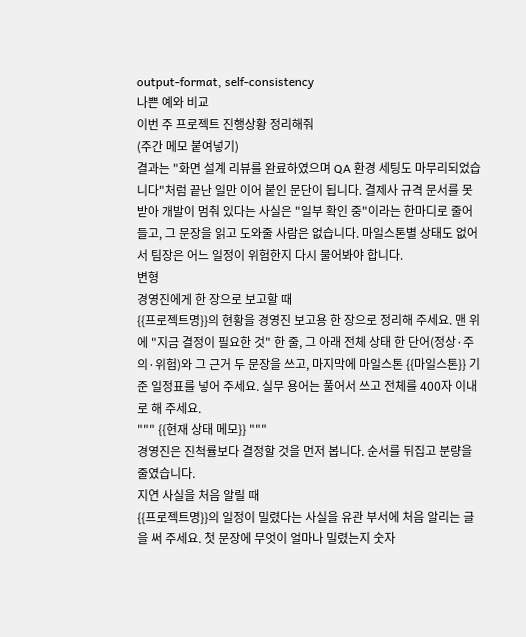output-format, self-consistency
나쁜 예와 비교
이번 주 프로젝트 진행상황 정리해줘
(주간 메모 붙여넣기)
결과는 "화면 설계 리뷰를 완료하였으며 QA 환경 세팅도 마무리되었습니다"처럼 끝난 일만 이어 붙인 문단이 됩니다. 결제사 규격 문서를 못 받아 개발이 멈춰 있다는 사실은 "일부 확인 중"이라는 한마디로 줄어들고, 그 문장을 읽고 도와줄 사람은 없습니다. 마일스톤별 상태도 없어서 팀장은 어느 일정이 위험한지 다시 물어봐야 합니다.
변형
경영진에게 한 장으로 보고할 때
{{프로젝트명}}의 현황을 경영진 보고용 한 장으로 정리해 주세요. 맨 위에 "지금 결정이 필요한 것" 한 줄, 그 아래 전체 상태 한 단어(정상·주의·위험)와 그 근거 두 문장을 쓰고, 마지막에 마일스톤 {{마일스톤}} 기준 일정표를 넣어 주세요. 실무 용어는 풀어서 쓰고 전체를 400자 이내로 해 주세요.
""" {{현재 상태 메모}} """
경영진은 진척률보다 결정할 것을 먼저 봅니다. 순서를 뒤집고 분량을 줄였습니다.
지연 사실을 처음 알릴 때
{{프로젝트명}}의 일정이 밀렸다는 사실을 유관 부서에 처음 알리는 글을 써 주세요. 첫 문장에 무엇이 얼마나 밀렸는지 숫자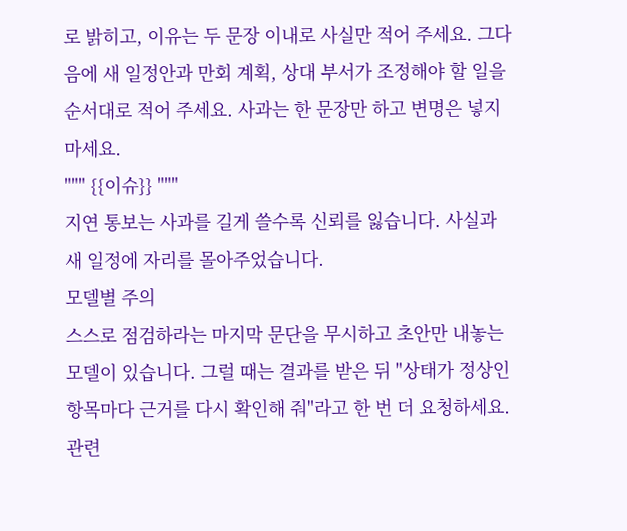로 밝히고, 이유는 두 문장 이내로 사실만 적어 주세요. 그다음에 새 일정안과 만회 계획, 상대 부서가 조정해야 할 일을 순서대로 적어 주세요. 사과는 한 문장만 하고 변명은 넣지 마세요.
""" {{이슈}} """
지연 통보는 사과를 길게 쓸수록 신뢰를 잃습니다. 사실과 새 일정에 자리를 몰아주었습니다.
모델별 주의
스스로 점검하라는 마지막 문단을 무시하고 초안만 내놓는 모델이 있습니다. 그럴 때는 결과를 받은 뒤 "상태가 정상인 항목마다 근거를 다시 확인해 줘"라고 한 번 더 요청하세요.
관련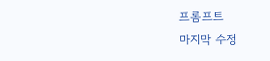프롬프트
마지막 수정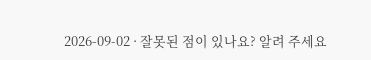2026-09-02 · 잘못된 점이 있나요? 알려 주세요